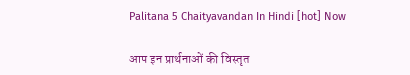Palitana 5 Chaityavandan In Hindi [hot] Now

आप इन प्रार्थनाओं की विस्तृत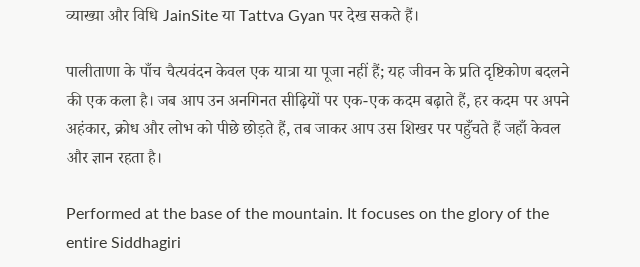व्याख्या और विधि JainSite या Tattva Gyan पर देख सकते हैं।

पालीताणा के पाँच चैत्यवंदन केवल एक यात्रा या पूजा नहीं हैं; यह जीवन के प्रति दृष्टिकोण बदलने की एक कला है। जब आप उन अनगिनत सीढ़ियों पर एक-एक कदम बढ़ाते हैं, हर कदम पर अपने अहंकार, क्रोध और लोभ को पीछे छोड़ते हैं, तब जाकर आप उस शिखर पर पहुँचते हैं जहाँ केवल और ज्ञान रहता है।

Performed at the base of the mountain. It focuses on the glory of the entire Siddhagiri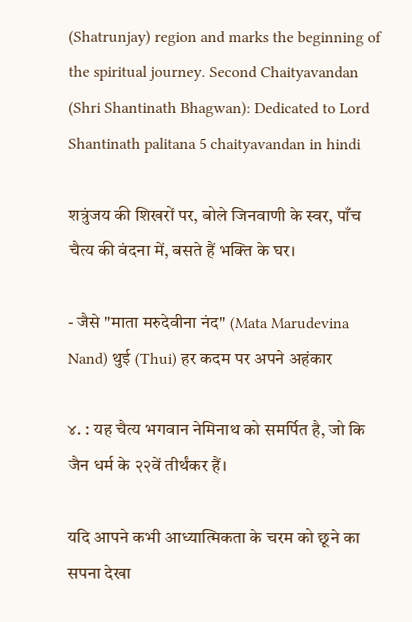(Shatrunjay) region and marks the beginning of the spiritual journey. Second Chaityavandan (Shri Shantinath Bhagwan): Dedicated to Lord Shantinath palitana 5 chaityavandan in hindi

शत्रुंजय की शिखरों पर, बोले जिनवाणी के स्वर, पाँच चैत्य की वंदना में, बसते हैं भक्ति के घर।

- जैसे "माता मरुदेवीना नंद" (Mata Marudevina Nand) थुई (Thui) हर कदम पर अपने अहंकार

४. : यह चैत्य भगवान नेमिनाथ को समर्पित है, जो कि जैन धर्म के २२वें तीर्थंकर हैं।

यदि आपने कभी आध्यात्मिकता के चरम को छूने का सपना देखा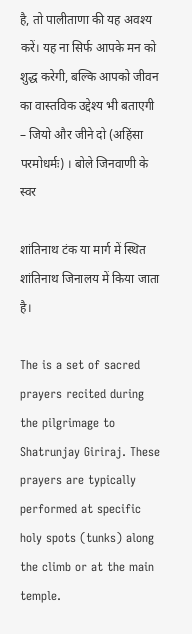है, तो पालीताणा की यह अवश्य करें। यह ना सिर्फ आपके मन को शुद्ध करेगी, बल्कि आपको जीवन का वास्तविक उद्देश्य भी बताएगी – जियो और जीने दो (अहिंसा परमोधर्मः) । बोले जिनवाणी के स्वर

शांतिनाथ टंक या मार्ग में स्थित शांतिनाथ जिनालय में किया जाता है।

The is a set of sacred prayers recited during the pilgrimage to Shatrunjay Giriraj. These prayers are typically performed at specific holy spots (tunks) along the climb or at the main temple.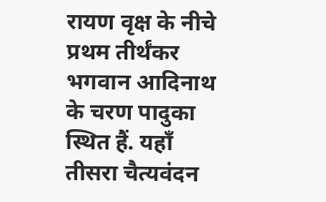रायण वृक्ष के नीचे प्रथम तीर्थंकर भगवान आदिनाथ के चरण पादुका स्थित हैं. यहाँ तीसरा चैत्यवंदन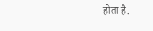होता है.